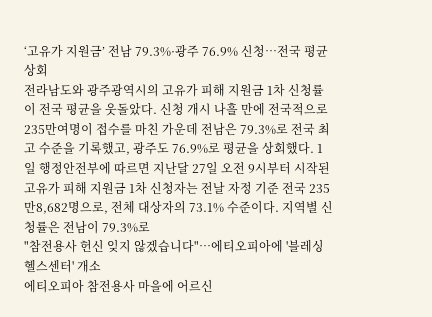‘고유가 지원금’ 전남 79.3%·광주 76.9% 신청…전국 평균 상회
전라남도와 광주광역시의 고유가 피해 지원금 1차 신청률이 전국 평균을 웃돌았다. 신청 개시 나흘 만에 전국적으로 235만여명이 접수를 마친 가운데 전남은 79.3%로 전국 최고 수준을 기록했고, 광주도 76.9%로 평균을 상회했다. 1일 행정안전부에 따르면 지난달 27일 오전 9시부터 시작된 고유가 피해 지원금 1차 신청자는 전날 자정 기준 전국 235만8,682명으로, 전체 대상자의 73.1% 수준이다. 지역별 신청률은 전남이 79.3%로
"참전용사 헌신 잊지 않겠습니다"…에티오피아에 '블레싱 헬스센터' 개소
에티오피아 참전용사 마을에 어르신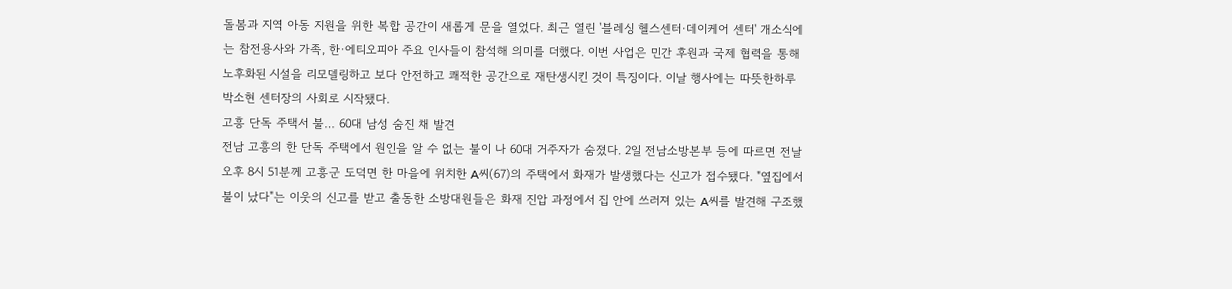돌봄과 지역 아동 지원을 위한 복합 공간이 새롭게 문을 열었다. 최근 열린 '블레싱 헬스센터·데이케어 센터' 개소식에는 참전용사와 가족, 한·에티오피아 주요 인사들이 참석해 의미를 더했다. 이번 사업은 민간 후원과 국제 협력을 통해 노후화된 시설을 리모델링하고 보다 안전하고 쾌적한 공간으로 재탄생시킨 것이 특징이다. 이날 행사에는 따뜻한하루 박소현 센터장의 사회로 시작됐다.
고흥 단독 주택서 불… 60대 남성 숨진 채 발견
전남 고흥의 한 단독 주택에서 원인을 알 수 없는 불이 나 60대 거주자가 숨졌다. 2일 전남소방본부 등에 따르면 전날 오후 8시 51분께 고흥군 도덕면 한 마을에 위치한 A씨(67)의 주택에서 화재가 발생했다는 신고가 접수됐다. "옆집에서 불이 났다"는 이웃의 신고를 받고 출동한 소방대원들은 화재 진압 과정에서 집 안에 쓰러져 있는 A씨를 발견해 구조했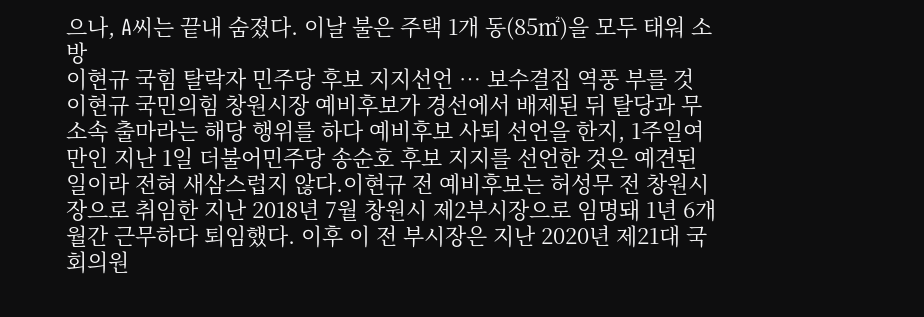으나, A씨는 끝내 숨졌다. 이날 불은 주택 1개 동(85㎡)을 모두 태워 소방
이현규 국힘 탈락자 민주당 후보 지지선언 … 보수결집 역풍 부를 것
이현규 국민의힘 창원시장 예비후보가 경선에서 배제된 뒤 탈당과 무소속 출마라는 해당 행위를 하다 예비후보 사퇴 선언을 한지, 1주일여만인 지난 1일 더불어민주당 송순호 후보 지지를 선언한 것은 예견된 일이라 전혀 새삼스럽지 않다.이현규 전 예비후보는 허성무 전 창원시장으로 취임한 지난 2018년 7월 창원시 제2부시장으로 임명돼 1년 6개월간 근무하다 퇴임했다. 이후 이 전 부시장은 지난 2020년 제21대 국회의원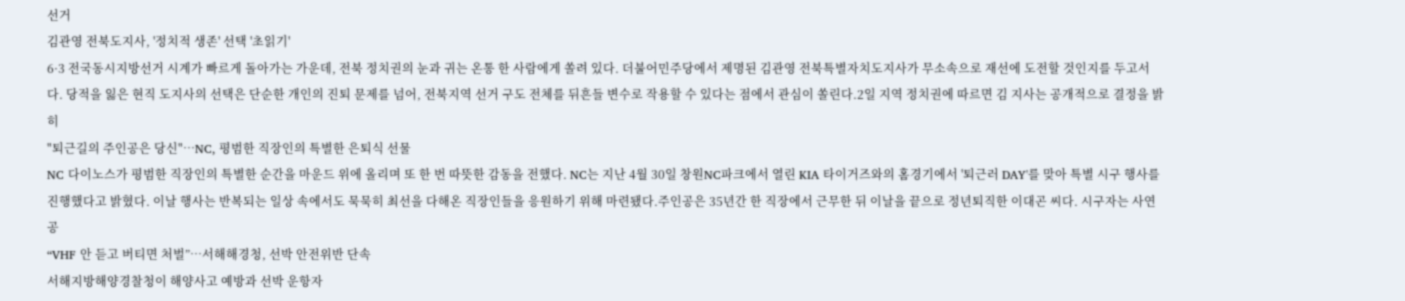선거
김관영 전북도지사, '정치적 생존' 선택 '초읽기'
6·3 전국동시지방선거 시계가 빠르게 돌아가는 가운데, 전북 정치권의 눈과 귀는 온통 한 사람에게 쏠려 있다. 더불어민주당에서 제명된 김관영 전북특별자치도지사가 무소속으로 재선에 도전할 것인지를 두고서다. 당적을 잃은 현직 도지사의 선택은 단순한 개인의 진퇴 문제를 넘어, 전북지역 선거 구도 전체를 뒤흔들 변수로 작용할 수 있다는 점에서 관심이 쏠린다.2일 지역 정치권에 따르면 김 지사는 공개적으로 결정을 밝히
"퇴근길의 주인공은 당신"…NC, 평범한 직장인의 특별한 은퇴식 선물
NC 다이노스가 평범한 직장인의 특별한 순간을 마운드 위에 올리며 또 한 번 따뜻한 감동을 전했다. NC는 지난 4월 30일 창원NC파크에서 열린 KIA 타이거즈와의 홈경기에서 '퇴근러 DAY'를 맞아 특별 시구 행사를 진행했다고 밝혔다. 이날 행사는 반복되는 일상 속에서도 묵묵히 최선을 다해온 직장인들을 응원하기 위해 마련됐다.주인공은 35년간 한 직장에서 근무한 뒤 이날을 끝으로 정년퇴직한 이대곤 씨다. 시구자는 사연 공
“VHF 안 듣고 버티면 처벌”…서해해경청, 선박 안전위반 단속
서해지방해양경찰청이 해양사고 예방과 선박 운항자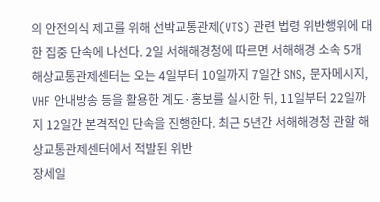의 안전의식 제고를 위해 선박교통관제(VTS) 관련 법령 위반행위에 대한 집중 단속에 나선다. 2일 서해해경청에 따르면 서해해경 소속 5개 해상교통관제센터는 오는 4일부터 10일까지 7일간 SNS, 문자메시지, VHF 안내방송 등을 활용한 계도·홍보를 실시한 뒤, 11일부터 22일까지 12일간 본격적인 단속을 진행한다. 최근 5년간 서해해경청 관할 해상교통관제센터에서 적발된 위반
장세일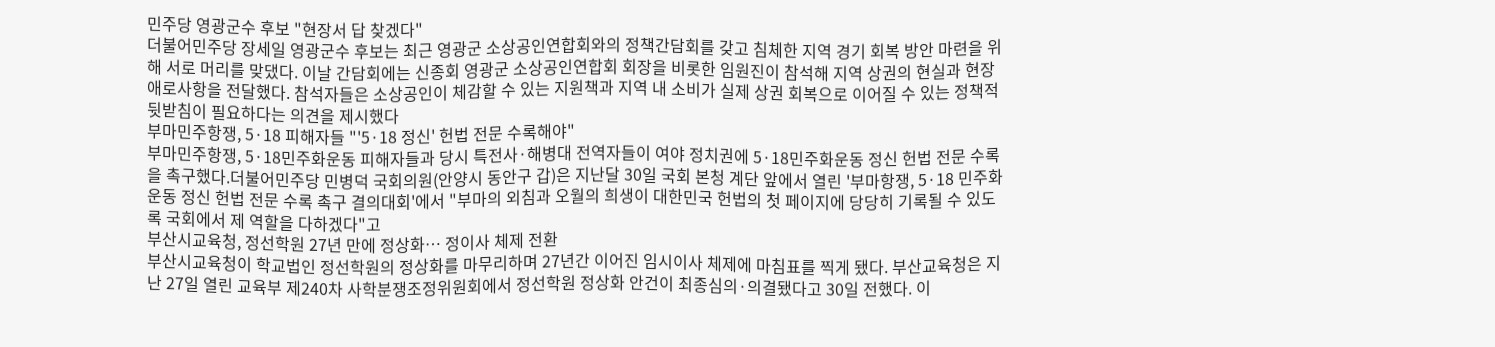민주당 영광군수 후보 "현장서 답 찾겠다"
더불어민주당 장세일 영광군수 후보는 최근 영광군 소상공인연합회와의 정책간담회를 갖고 침체한 지역 경기 회복 방안 마련을 위해 서로 머리를 맞댔다. 이날 간담회에는 신종회 영광군 소상공인연합회 회장을 비롯한 임원진이 참석해 지역 상권의 현실과 현장 애로사항을 전달했다. 참석자들은 소상공인이 체감할 수 있는 지원책과 지역 내 소비가 실제 상권 회복으로 이어질 수 있는 정책적 뒷받침이 필요하다는 의견을 제시했다
부마민주항쟁, 5·18 피해자들 "'5·18 정신' 헌법 전문 수록해야"
부마민주항쟁, 5·18민주화운동 피해자들과 당시 특전사·해병대 전역자들이 여야 정치권에 5·18민주화운동 정신 헌법 전문 수록을 촉구했다.더불어민주당 민병덕 국회의원(안양시 동안구 갑)은 지난달 30일 국회 본청 계단 앞에서 열린 '부마항쟁, 5·18 민주화운동 정신 헌법 전문 수록 촉구 결의대회'에서 "부마의 외침과 오월의 희생이 대한민국 헌법의 첫 페이지에 당당히 기록될 수 있도록 국회에서 제 역할을 다하겠다"고
부산시교육청, 정선학원 27년 만에 정상화… 정이사 체제 전환
부산시교육청이 학교법인 정선학원의 정상화를 마무리하며 27년간 이어진 임시이사 체제에 마침표를 찍게 됐다. 부산교육청은 지난 27일 열린 교육부 제240차 사학분쟁조정위원회에서 정선학원 정상화 안건이 최종심의·의결됐다고 30일 전했다. 이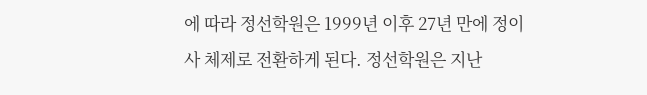에 따라 정선학원은 1999년 이후 27년 만에 정이사 체제로 전환하게 된다. 정선학원은 지난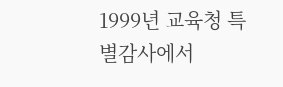1999년 교육청 특별감사에서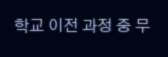학교 이전 과정 중 무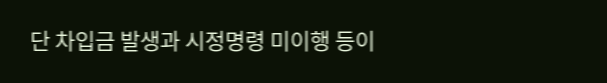단 차입금 발생과 시정명령 미이행 등이